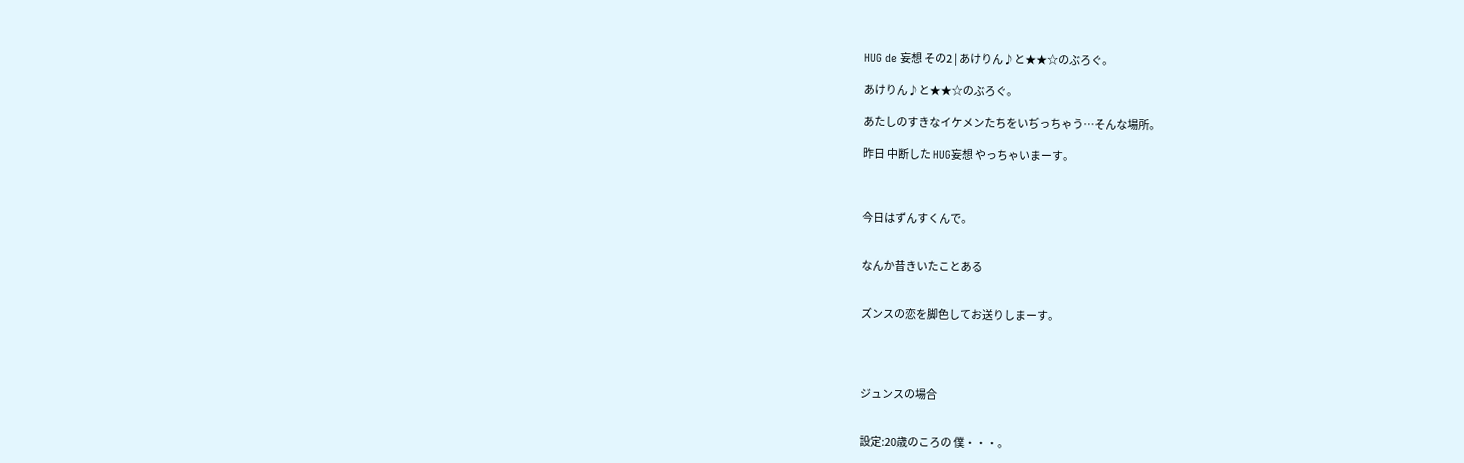HUG de 妄想 その2 | あけりん♪と★★☆のぶろぐ。

あけりん♪と★★☆のぶろぐ。

あたしのすきなイケメンたちをいぢっちゃう…そんな場所。

昨日 中断した HUG妄想 やっちゃいまーす。



今日はずんすくんで。


なんか昔きいたことある


ズンスの恋を脚色してお送りしまーす。




ジュンスの場合


設定:20歳のころの 僕・・・。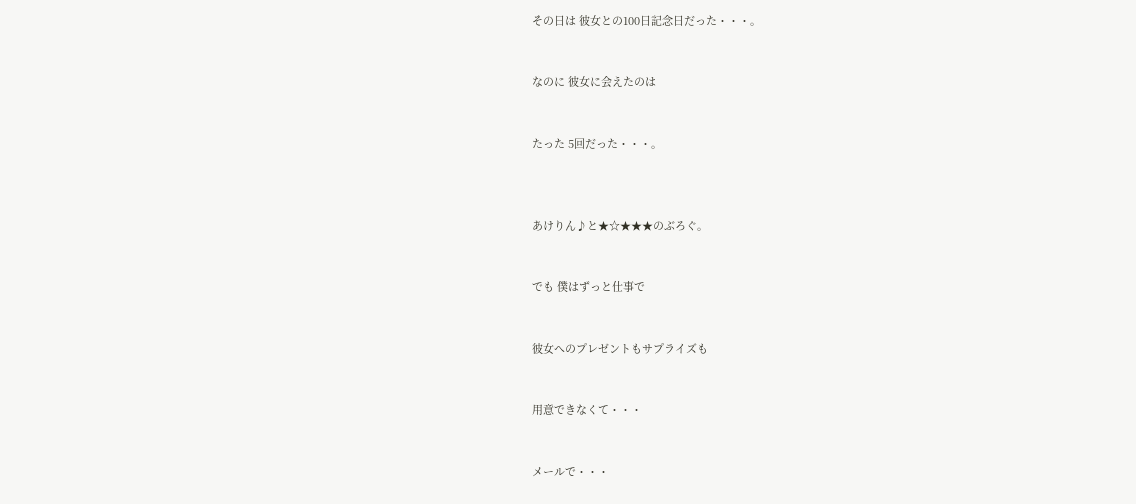その日は 彼女との100日記念日だった・・・。


なのに 彼女に会えたのは


たった 5回だった・・・。



あけりん♪と★☆★★★のぶろぐ。


でも 僕はずっと仕事で


彼女へのプレゼントもサプライズも


用意できなくて・・・


メールで・・・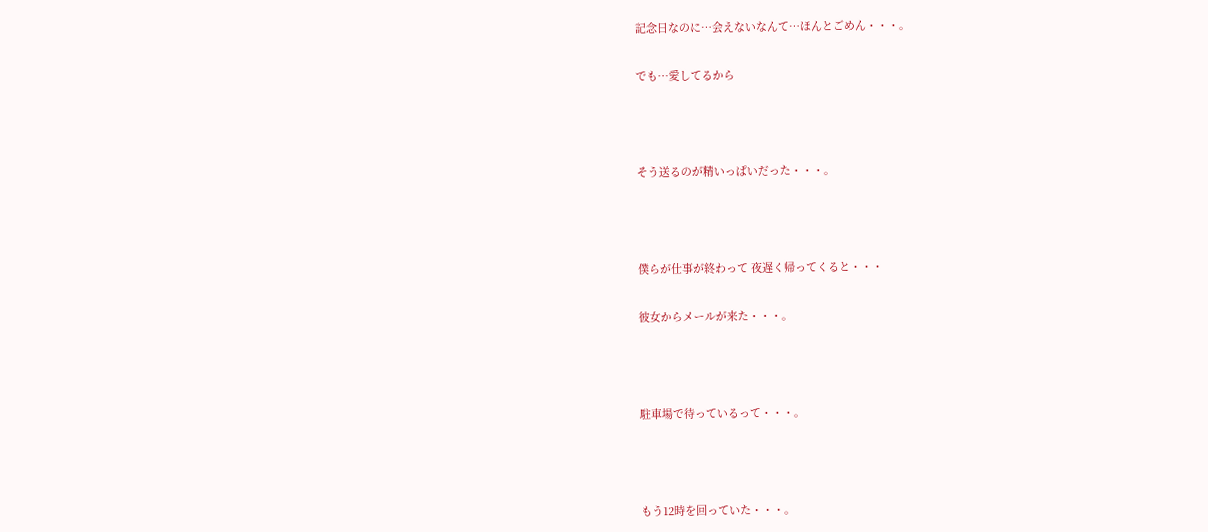記念日なのに…会えないなんて…ほんとごめん・・・。


でも…愛してるから





そう送るのが精いっぱいだった・・・。





僕らが仕事が終わって 夜遅く帰ってくると・・・


彼女からメールが来た・・・。





駐車場で待っているって・・・。





もう12時を回っていた・・・。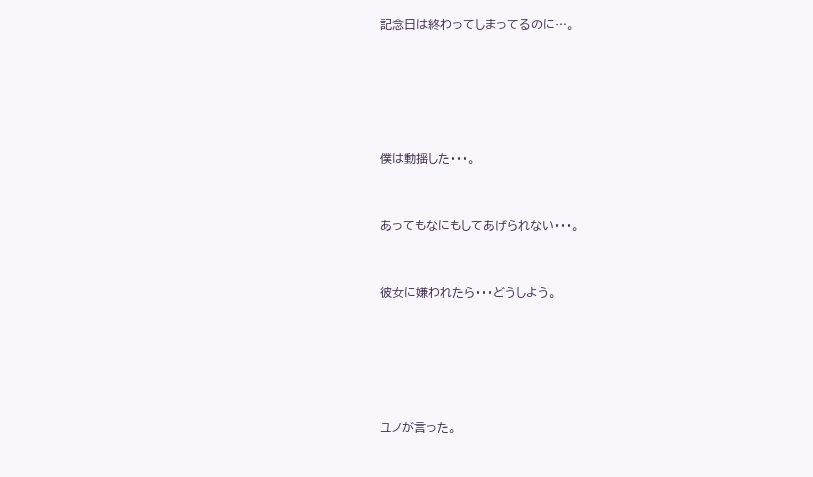記念日は終わってしまってるのに…。





僕は動揺した・・・。


あってもなにもしてあげられない・・・。


彼女に嫌われたら・・・どうしよう。





ユノが言った。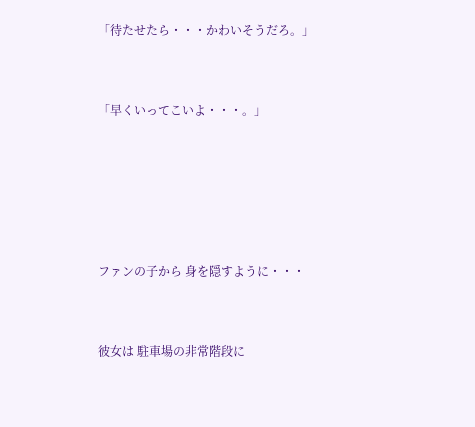「待たせたら・・・かわいそうだろ。」


「早くいってこいよ・・・。」





ファンの子から 身を隠すように・・・


彼女は 駐車場の非常階段に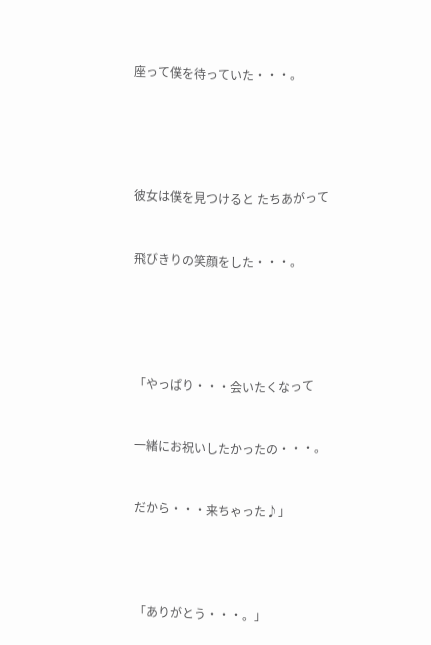座って僕を待っていた・・・。





彼女は僕を見つけると たちあがって


飛びきりの笑顔をした・・・。





「やっぱり・・・会いたくなって


一緒にお祝いしたかったの・・・。


だから・・・来ちゃった♪」




「ありがとう・・・。」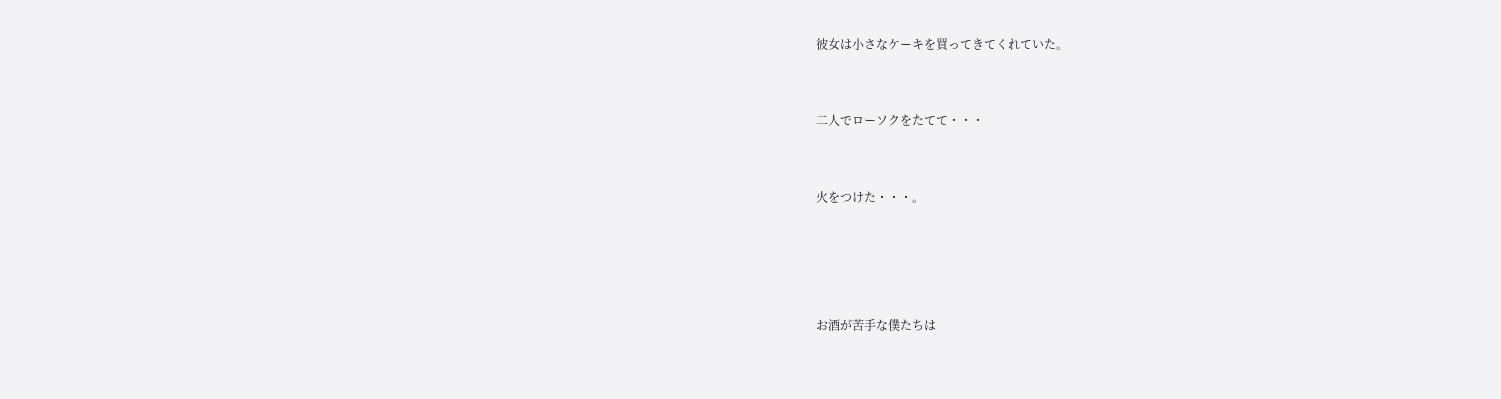彼女は小さなケーキを買ってきてくれていた。


二人でローソクをたてて・・・


火をつけた・・・。




お酒が苦手な僕たちは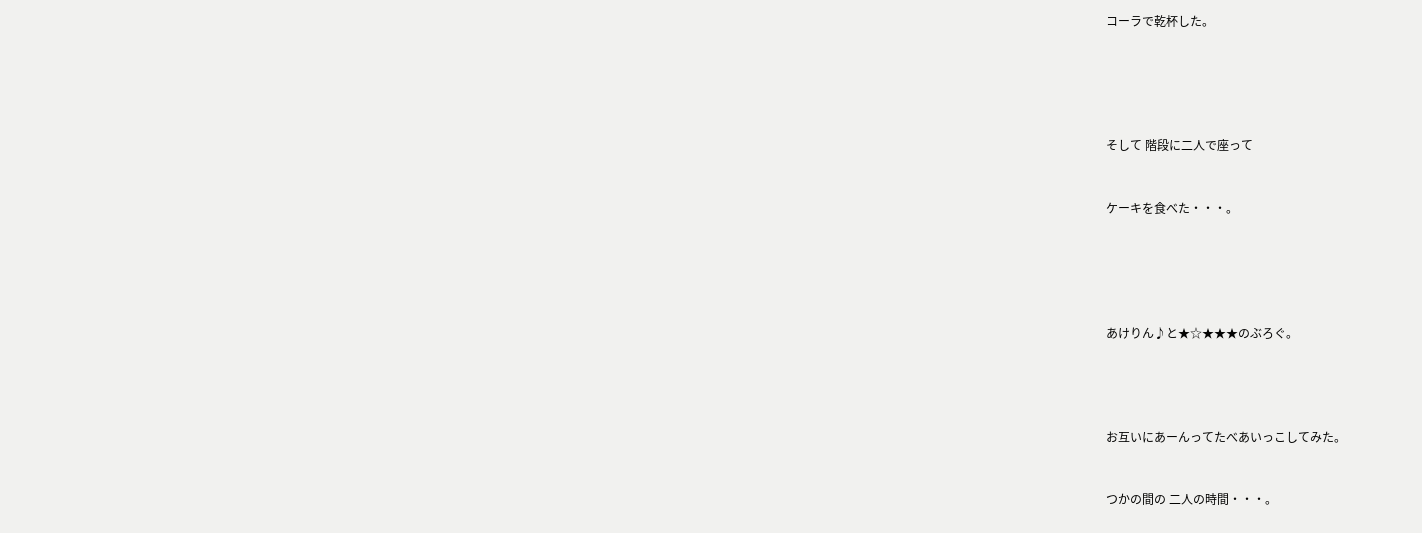コーラで乾杯した。





そして 階段に二人で座って


ケーキを食べた・・・。





あけりん♪と★☆★★★のぶろぐ。




お互いにあーんってたべあいっこしてみた。


つかの間の 二人の時間・・・。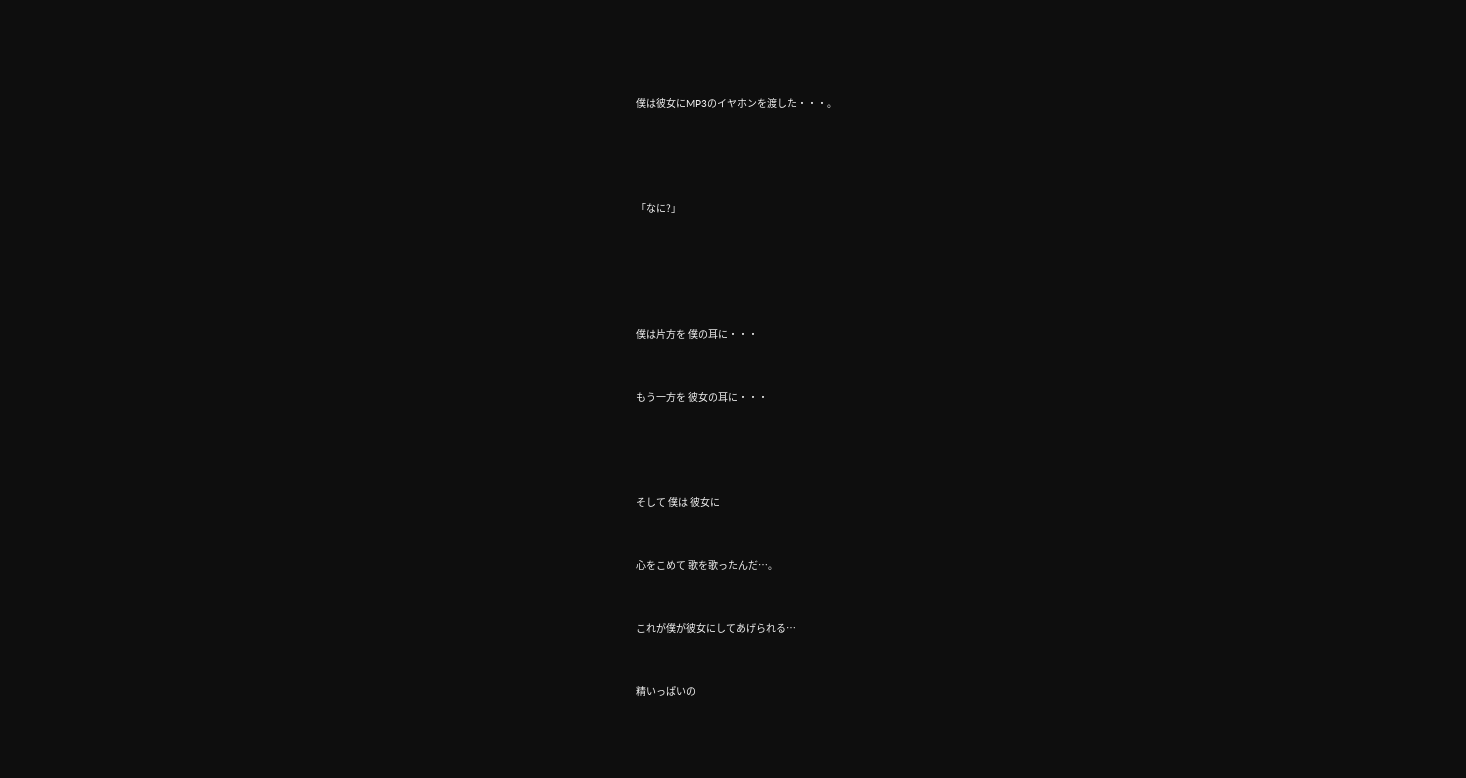僕は彼女にMP3のイヤホンを渡した・・・。




「なに?」





僕は片方を 僕の耳に・・・


もう一方を 彼女の耳に・・・




そして 僕は 彼女に


心をこめて 歌を歌ったんだ…。


これが僕が彼女にしてあげられる…


精いっぱいの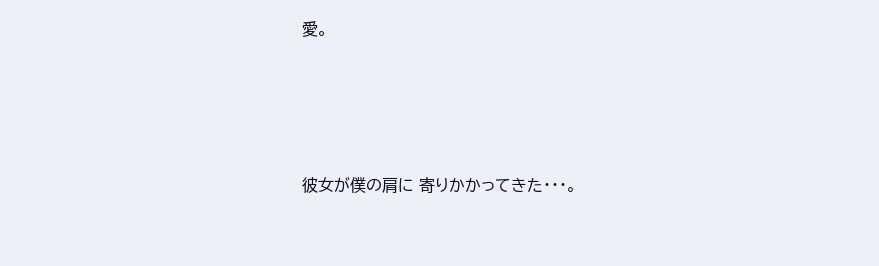愛。





彼女が僕の肩に 寄りかかってきた・・・。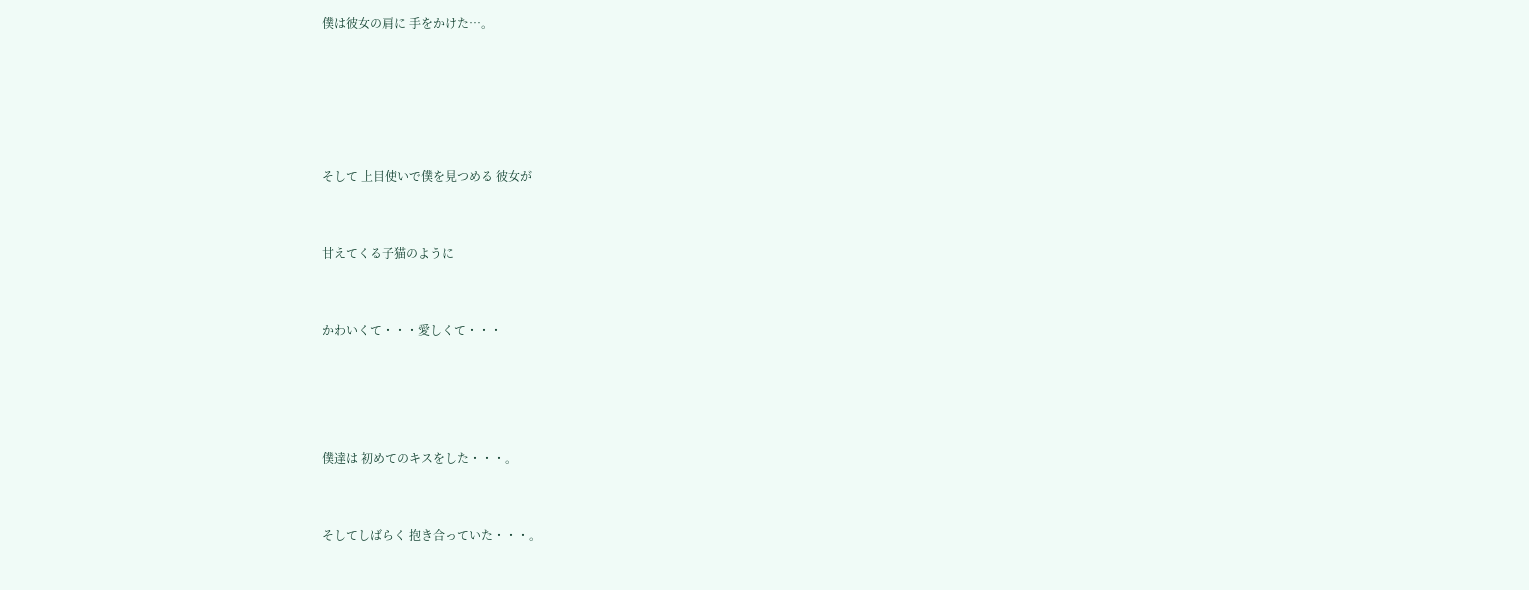僕は彼女の肩に 手をかけた…。





そして 上目使いで僕を見つめる 彼女が


甘えてくる子猫のように


かわいくて・・・愛しくて・・・




僕達は 初めてのキスをした・・・。


そしてしばらく 抱き合っていた・・・。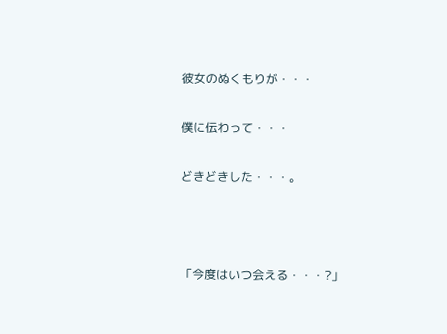彼女のぬくもりが・・・


僕に伝わって・・・


どきどきした・・・。





「今度はいつ会える・・・?」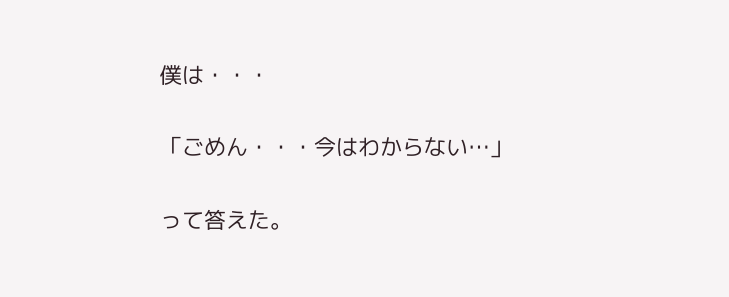僕は・・・


「ごめん・・・今はわからない…」


って答えた。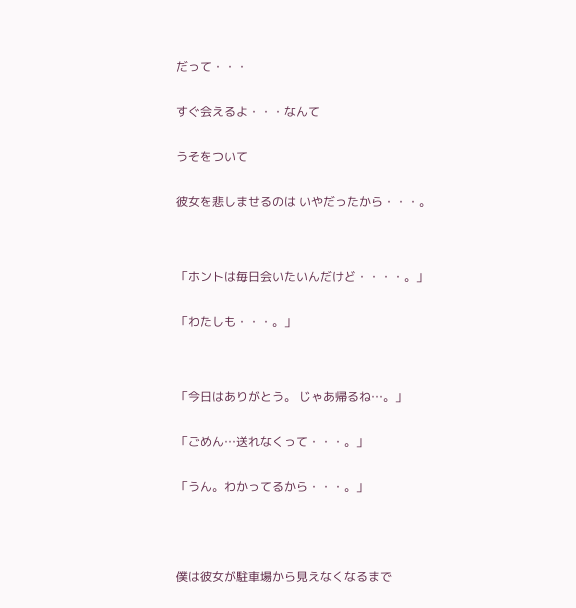だって・・・


すぐ会えるよ・・・なんて


うそをついて


彼女を悲しませるのは いやだったから・・・。




「ホントは毎日会いたいんだけど・・・・。」


「わたしも・・・。」




「今日はありがとう。 じゃあ帰るね…。」


「ごめん…送れなくって・・・。」


「うん。わかってるから・・・。」





僕は彼女が駐車場から見えなくなるまで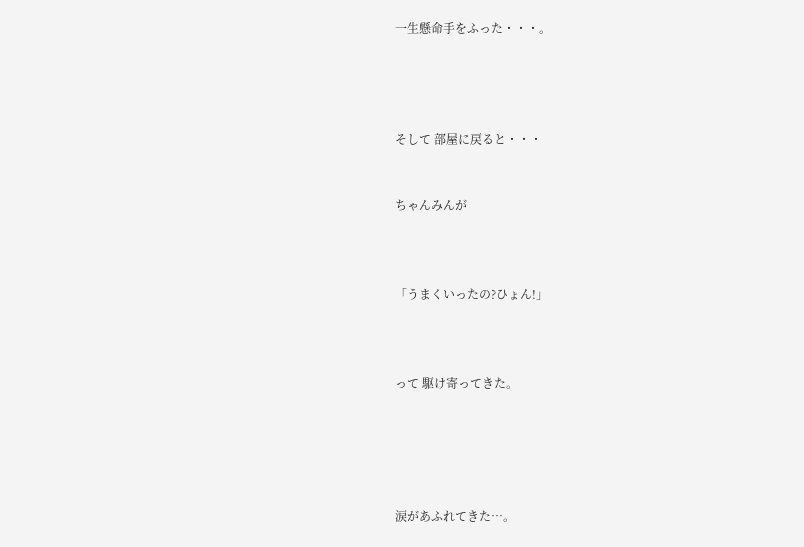一生懸命手をふった・・・。




そして 部屋に戻ると・・・


ちゃんみんが



「うまくいったの?ひょん!」



って 駆け寄ってきた。





涙があふれてきた…。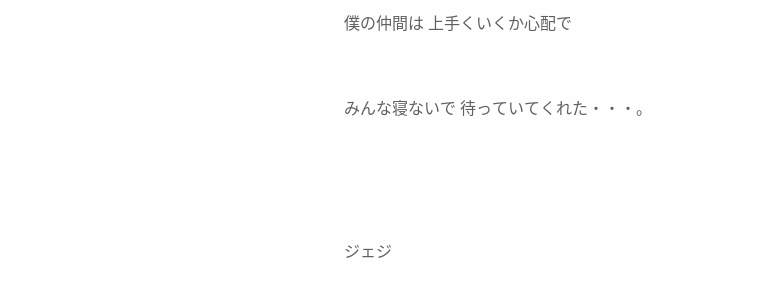僕の仲間は 上手くいくか心配で


みんな寝ないで 待っていてくれた・・・。




ジェジ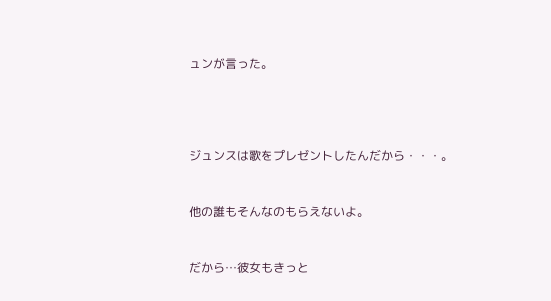ュンが言った。




ジュンスは歌をプレゼントしたんだから・・・。


他の誰もそんなのもらえないよ。


だから…彼女もきっと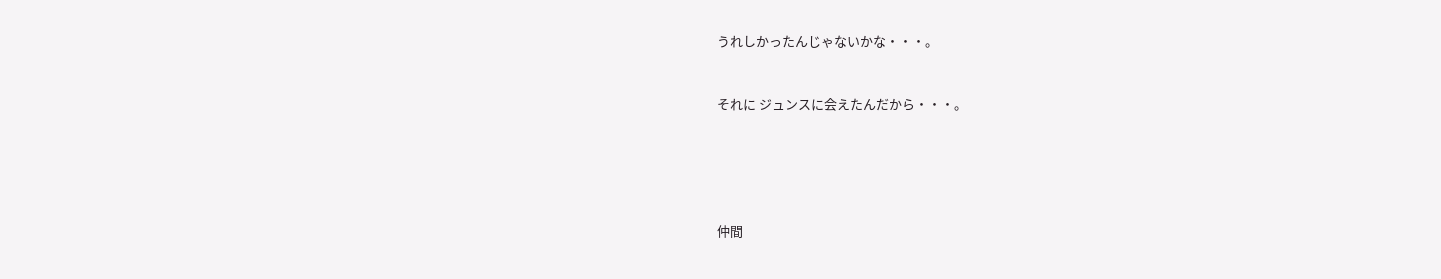うれしかったんじゃないかな・・・。


それに ジュンスに会えたんだから・・・。





仲間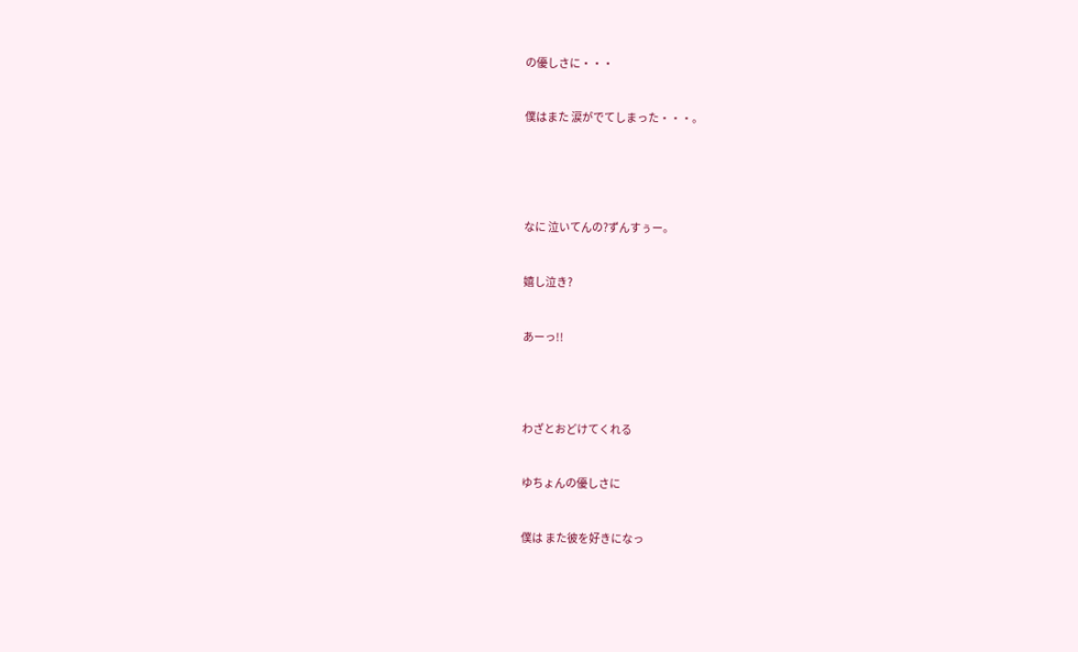の優しさに・・・


僕はまた 涙がでてしまった・・・。





なに 泣いてんの?ずんすぅー。


嬉し泣き?


あーっ!!




わざとおどけてくれる


ゆちょんの優しさに


僕は また彼を好きになっ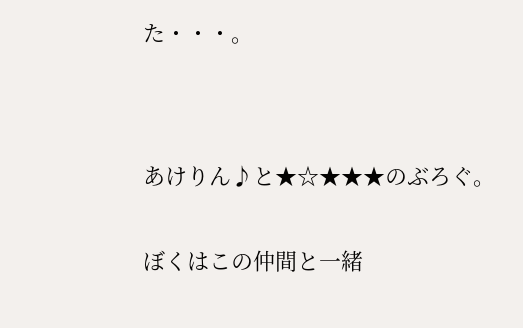た・・・。




あけりん♪と★☆★★★のぶろぐ。


ぼくはこの仲間と一緒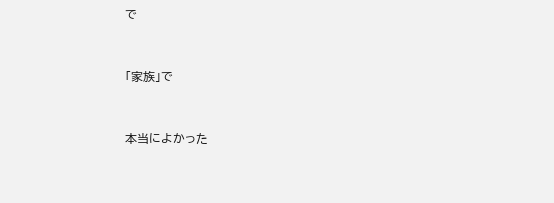で



「家族」で



本当によかった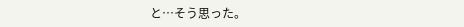と…そう思った。